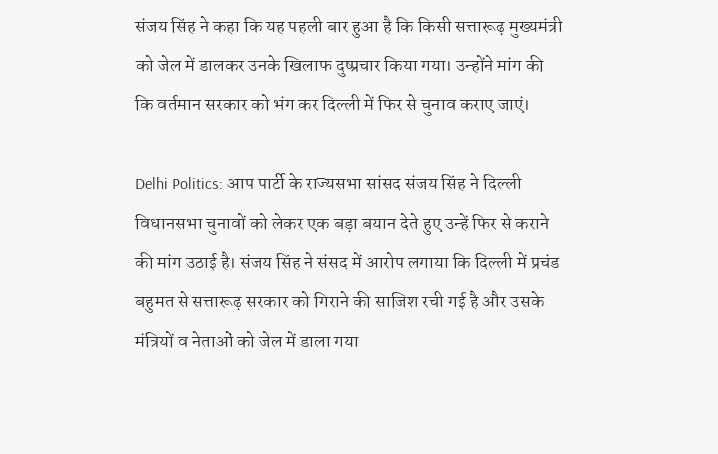संजय सिंह ने कहा कि यह पहली बार हुआ है कि किसी सत्तारूढ़ मुख्यमंत्री को जेल में डालकर उनके खिलाफ दुष्प्रचार किया गया। उन्होंने मांग की कि वर्तमान सरकार को भंग कर दिल्ली में फिर से चुनाव कराए जाएं।

Delhi Politics: आप पार्टी के राज्यसभा सांसद संजय सिंह ने दिल्ली विधानसभा चुनावों को लेकर एक बड़ा बयान देते हुए उन्हें फिर से कराने की मांग उठाई है। संजय सिंह ने संसद में आरोप लगाया कि दिल्ली में प्रचंड बहुमत से सत्तारूढ़ सरकार को गिराने की साजिश रची गई है और उसके मंत्रियों व नेताओं को जेल में डाला गया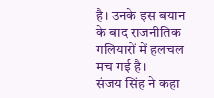है। उनके इस बयान के बाद राजनीतिक गलियारों में हलचल मच गई है।
संजय सिंह ने कहा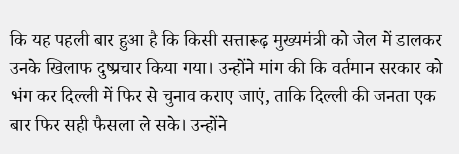कि यह पहली बार हुआ है कि किसी सत्तारूढ़ मुख्यमंत्री को जेल में डालकर उनके खिलाफ दुष्प्रचार किया गया। उन्होंने मांग की कि वर्तमान सरकार को भंग कर दिल्ली में फिर से चुनाव कराए जाएं, ताकि दिल्ली की जनता एक बार फिर सही फैसला ले सके। उन्होंने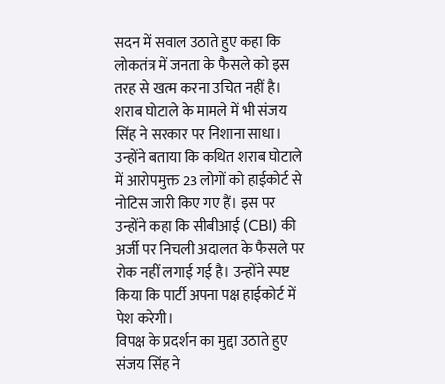सदन में सवाल उठाते हुए कहा कि लोकतंत्र में जनता के फैसले को इस तरह से खत्म करना उचित नहीं है।
शराब घोटाले के मामले में भी संजय सिंह ने सरकार पर निशाना साधा। उन्होंने बताया कि कथित शराब घोटाले में आरोपमुक्त 23 लोगों को हाईकोर्ट से नोटिस जारी किए गए हैं। इस पर उन्होंने कहा कि सीबीआई (CBI) की अर्जी पर निचली अदालत के फैसले पर रोक नहीं लगाई गई है। उन्होंने स्पष्ट किया कि पार्टी अपना पक्ष हाईकोर्ट में पेश करेगी।
विपक्ष के प्रदर्शन का मुद्दा उठाते हुए संजय सिंह ने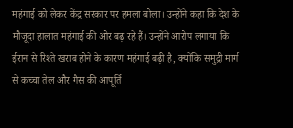महंगाई को लेकर केंद्र सरकार पर हमला बोला। उन्होंने कहा कि देश के मौजूदा हालात महंगाई की ओर बढ़ रहे हैं। उन्होंने आरोप लगाया कि ईरान से रिश्ते खराब होने के कारण महंगाई बढ़ी है, क्योंकि समुद्री मार्ग से कच्चा तेल और गैस की आपूर्ति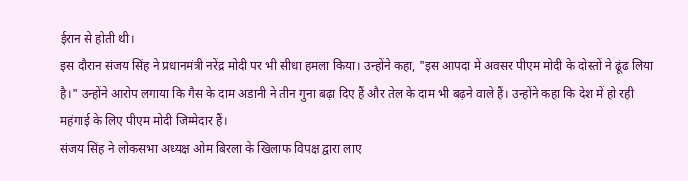ईरान से होती थी।
इस दौरान संजय सिंह ने प्रधानमंत्री नरेंद्र मोदी पर भी सीधा हमला किया। उन्होंने कहा, "इस आपदा में अवसर पीएम मोदी के दोस्तों ने ढूंढ लिया है।" उन्होंने आरोप लगाया कि गैस के दाम अडानी ने तीन गुना बढ़ा दिए हैं और तेल के दाम भी बढ़ने वाले हैं। उन्होंने कहा कि देश में हो रही महंगाई के लिए पीएम मोदी जिम्मेदार हैं।
संजय सिंह ने लोकसभा अध्यक्ष ओम बिरला के खिलाफ विपक्ष द्वारा लाए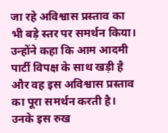जा रहे अविश्वास प्रस्ताव का भी बड़े स्तर पर समर्थन किया। उन्होंने कहा कि आम आदमी पार्टी विपक्ष के साथ खड़ी है और वह इस अविश्वास प्रस्ताव का पूरा समर्थन करती है। उनके इस रुख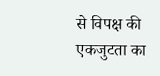से विपक्ष की एकजुटता का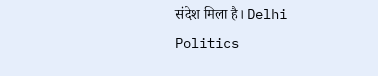संदेश मिला है। Delhi Politics